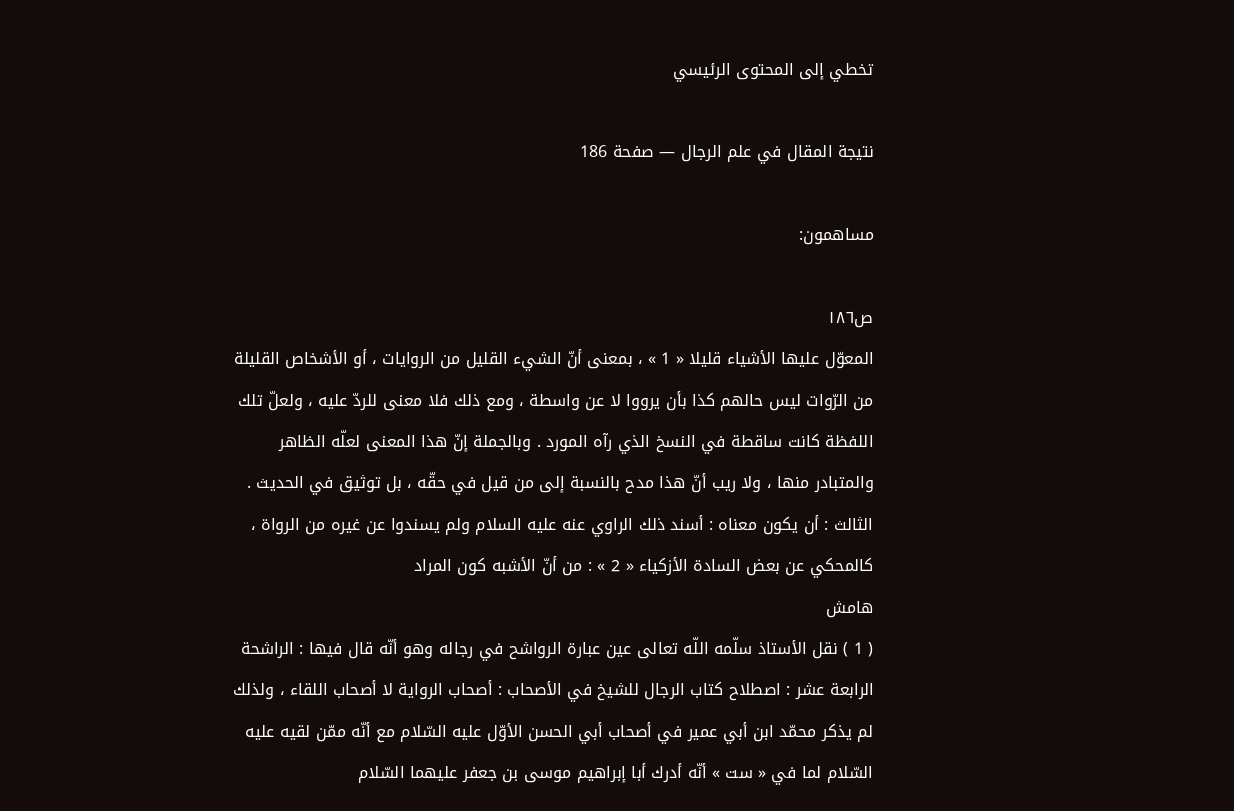تخطي إلى المحتوى الرئيسي

نتيجة المقال في علم الرجال — صفحة 186

مساهمون:

ص١٨٦
المعوّل عليها الأشياء قليلا « 1 » ، بمعنى أنّ الشيء القليل من الروايات ، أو الأشخاص القليلة من الرّوات ليس حالهم كذا بأن يرووا لا عن واسطة ، ومع ذلك فلا معنى للردّ عليه ، ولعلّ تلك اللفظة كانت ساقطة في النسخ الذي رآه المورد . وبالجملة إنّ هذا المعنى لعلّه الظاهر والمتبادر منها ، ولا ريب أنّ هذا مدح بالنسبة إلى من قيل في حقّه ، بل توثيق في الحديث . الثالث : أن يكون معناه : أسند ذلك الراوي عنه عليه السلام ولم يسندوا عن غيره من الرواة ، كالمحكي عن بعض السادة الأزكياء « 2 » : من أنّ الأشبه كون المراد
هامش
( 1 ) نقل الأستاذ سلّمه اللّه تعالى عين عبارة الرواشح في رجاله وهو أنّه قال فيها : الراشحة الرابعة عشر : اصطلاح كتاب الرجال للشيخ في الأصحاب : أصحاب الرواية لا أصحاب اللقاء ، ولذلك لم يذكر محمّد ابن أبي عمير في أصحاب أبي الحسن الأوّل عليه السّلام مع أنّه ممّن لقيه عليه السّلام لما في « ست » أنّه أدرك أبا إبراهيم موسى بن جعفر عليهما السّلام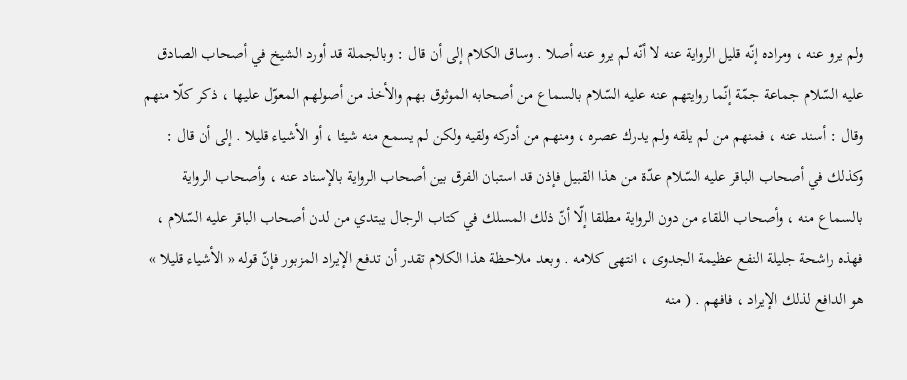ولم يرو عنه ، ومراده إنّه قليل الرواية عنه لا أنّه لم يرو عنه أصلا . وساق الكلام إلى أن قال : وبالجملة قد أورد الشيخ في أصحاب الصادق عليه السّلام جماعة جمّة إنّما روايتهم عنه عليه السّلام بالسماع من أصحابه الموثوق بهم والأخذ من أصولهم المعوّل عليها ، ذكر كلّا منهم وقال : أسند عنه ، فمنهم من لم يلقه ولم يدرك عصره ، ومنهم من أدركه ولقيه ولكن لم يسمع منه شيئا ، أو الأشياء قليلا . إلى أن قال : وكذلك في أصحاب الباقر عليه السّلام عدّة من هذا القبيل فإذن قد استبان الفرق بين أصحاب الرواية بالإسناد عنه ، وأصحاب الرواية بالسماع منه ، وأصحاب اللقاء من دون الرواية مطلقا إلّا أنّ ذلك المسلك في كتاب الرجال يبتدي من لدن أصحاب الباقر عليه السّلام ، فهذه راشحة جليلة النفع عظيمة الجدوى ، انتهى كلامه . وبعد ملاحظة هذا الكلام تقدر أن تدفع الإيراد المزبور فإنّ قوله « الأشياء قليلا » هو الدافع لذلك الإيراد ، فافهم . ( منه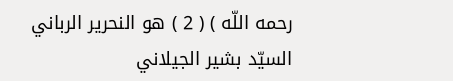رحمه اللّه ) ( 2 ) هو النحرير الرباني السيّد بشير الجيلاني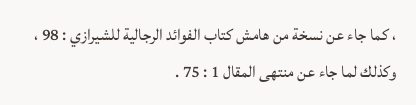، كما جاء عن نسخة من هامش كتاب الفوائد الرجالية للشيرازي : 98 ، وكذلك لما جاء عن منتهى المقال 1 : 75 .